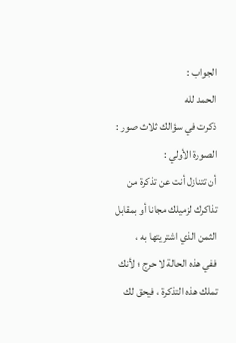الجواب :
الحمد لله
ذكرت في سؤالك ثلاث صور :
الصورة الأولي :
أن تتنازل أنت عن تذكرة من تذاكرك لزميلك مجانا أو بمقابل الثمن الذي اشتريتها به ،
ففي هذه الحالة لا حرج ؛ لأنك تملك هذه التذكرة ، فيحق لك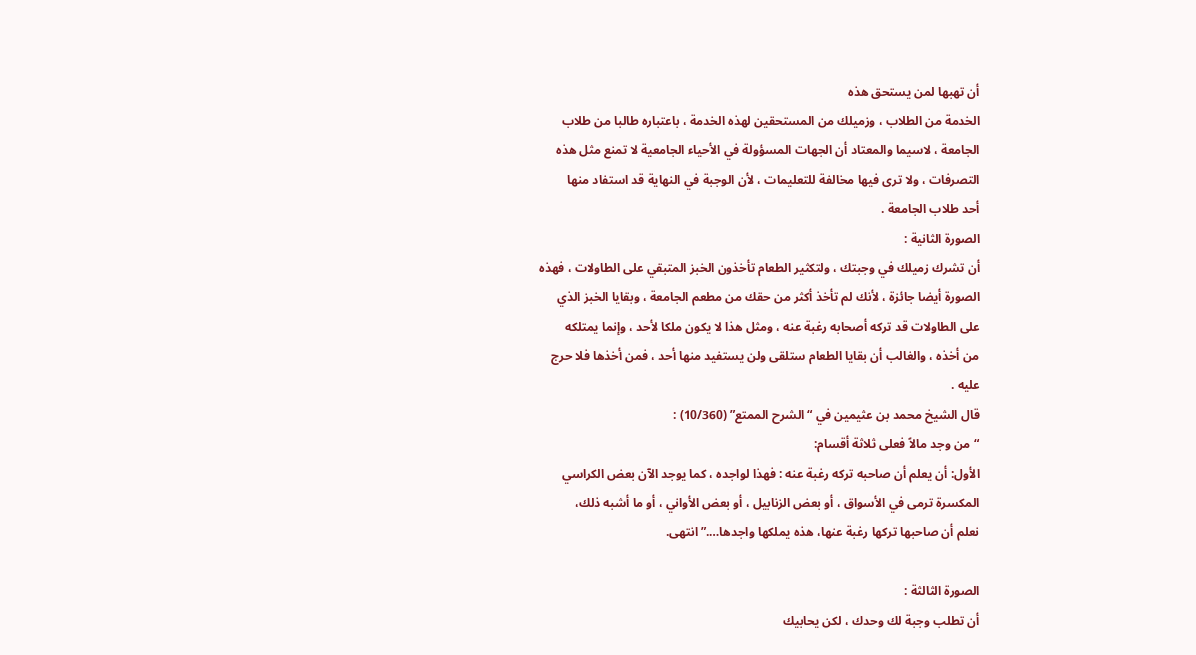أن تهبها لمن يستحق هذه
الخدمة من الطلاب ، وزميلك من المستحقين لهذه الخدمة ، باعتباره طالبا من طلاب
الجامعة ، لاسيما والمعتاد أن الجهات المسؤولة في الأحياء الجامعية لا تمنع مثل هذه
التصرفات ، ولا ترى فيها مخالفة للتعليمات ، لأن الوجبة في النهاية قد استفاد منها
أحد طلاب الجامعة .
الصورة الثانية :
أن تشرك زميلك في وجبتك ، ولتكثير الطعام تأخذون الخبز المتبقي على الطاولات ، فهذه
الصورة أيضا جائزة ، لأنك لم تأخذ أكثر من حقك من مطعم الجامعة ، وبقايا الخبز الذي
على الطاولات قد تركه أصحابه رغبة عنه ، ومثل هذا لا يكون ملكا لأحد ، وإنما يمتلكه
من أخذه ، والغالب أن بقايا الطعام ستلقى ولن يستفيد منها أحد ، فمن أخذها فلا حرج
عليه .
قال الشيخ محمد بن عثيمين في “الشرح الممتع” (10/360) :
“من وجد مالاً فعلى ثلاثة أقسام:
الأول: أن يعلم أن صاحبه تركه رغبة عنه : فهذا لواجده ، كما يوجد الآن بعض الكراسي
المكسرة ترمى في الأسواق ، أو بعض الزنابيل ، أو بعض الأواني ، أو ما أشبه ذلك،
نعلم أن صاحبها تركها رغبة عنها، هذه يملكها واجدها….” انتهى.

الصورة الثالثة :
أن تطلب وجبة لك وحدك ، لكن يحابيك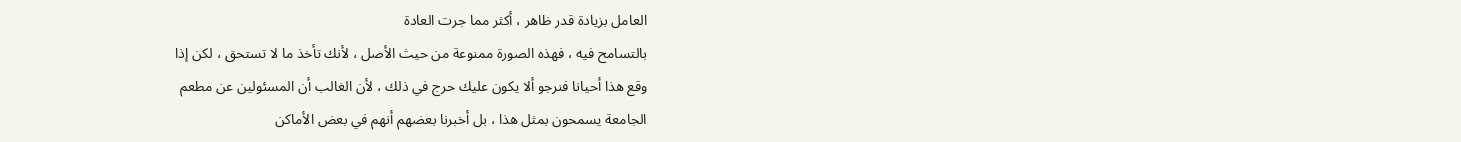العامل بزيادة قدر ظاهر ، أكثر مما جرت العادة
بالتسامح فيه ، فهذه الصورة ممنوعة من حيث الأصل ، لأنك تأخذ ما لا تستحق ، لكن إذا
وقع هذا أحيانا فنرجو ألا يكون عليك حرج في ذلك ، لأن الغالب أن المسئولين عن مطعم
الجامعة يسمحون بمثل هذا ، بل أخبرنا بعضهم أنهم في بعض الأماكن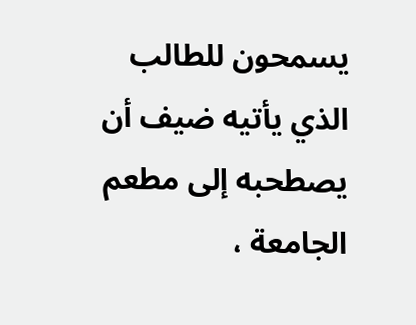يسمحون للطالب
الذي يأتيه ضيف أن يصطحبه إلى مطعم الجامعة ،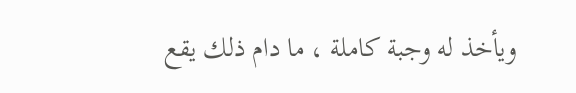ويأخذ له وجبة كاملة ، ما دام ذلك يقع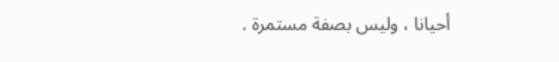أحيانا ، وليس بصفة مستمرة .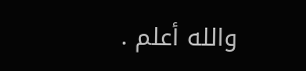والله أعلم .